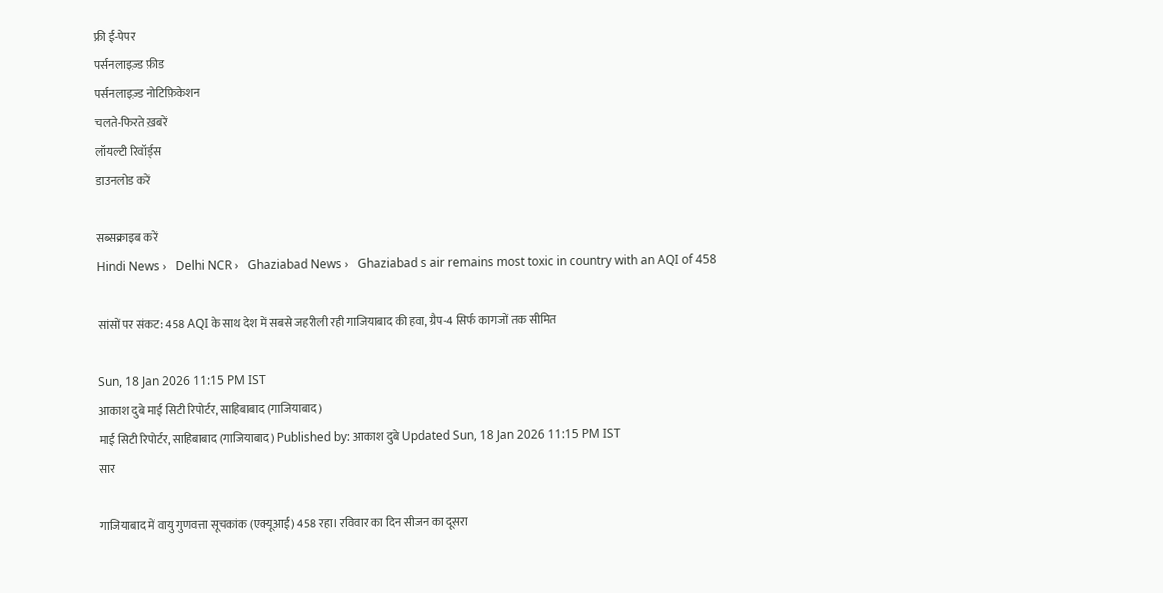फ्री ई-पेपर
पर्सनलाइज़्ड फ़ीड
पर्सनलाइज़्ड नोटिफ़िकेशन
चलते-फिरते ख़बरें
लॉयल्टी रिवॉर्ड्स
डाउनलोड करें

सब्सक्राइब करें
Hindi News ›   Delhi NCR ›   Ghaziabad News ›   Ghaziabad s air remains most toxic in country with an AQI of 458

सांसों पर संकट: 458 AQI के साथ देश में सबसे जहरीली रही गाजियाबाद की हवा, ग्रैप-4 सिर्फ कागजों तक सीमित

Sun, 18 Jan 2026 11:15 PM IST
आकाश दुबे माई सिटी रिपोर्टर, साहिबाबाद (गाजियाबाद)
माई सिटी रिपोर्टर, साहिबाबाद (गाजियाबाद) Published by: आकाश दुबे Updated Sun, 18 Jan 2026 11:15 PM IST
सार

गाजियाबाद में वायु गुणवत्ता सूचकांक (एक्यूआई) 458 रहा। रविवार का दिन सीजन का दूसरा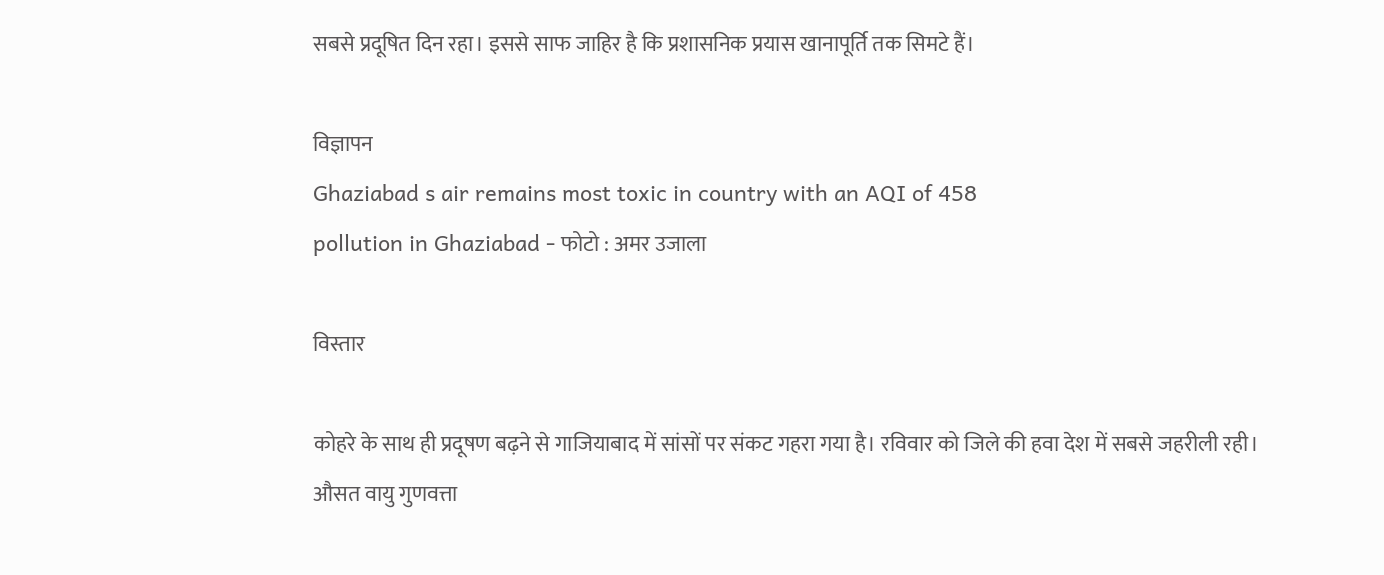सबसे प्रदूषित दिन रहा। इससे साफ जाहिर है कि प्रशासनिक प्रयास खानापूर्ति तक सिमटे हैं।

विज्ञापन
Ghaziabad s air remains most toxic in country with an AQI of 458
pollution in Ghaziabad - फोटो : अमर उजाला

विस्तार

कोहरे के साथ ही प्रदूषण बढ़ने से गाजियाबाद में सांसों पर संकट गहरा गया है। रविवार को जिले की हवा देश में सबसे जहरीली रही। औसत वायु गुणवत्ता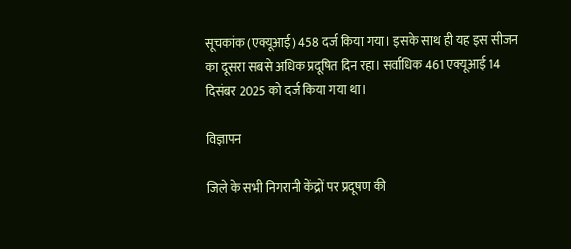सूचकांक (एक्यूआई) 458 दर्ज किया गया। इसके साथ ही यह इस सीजन का दूसरा सबसे अधिक प्रदूषित दिन रहा। सर्वाधिक 461 एक्यूआई 14 दिसंबर 2025 को दर्ज किया गया था।

विज्ञापन

जिले के सभी निगरानी केंद्रों पर प्रदूषण की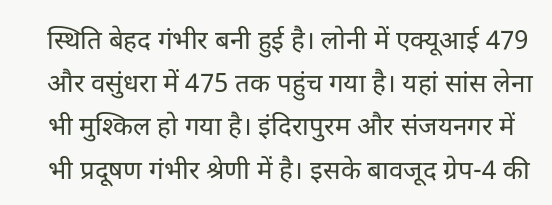स्थिति बेहद गंभीर बनी हुई है। लोनी में एक्यूआई 479 और वसुंधरा में 475 तक पहुंच गया है। यहां सांस लेना भी मुश्किल हो गया है। इंदिरापुरम और संजयनगर में भी प्रदूषण गंभीर श्रेणी में है। इसके बावजूद ग्रेप-4 की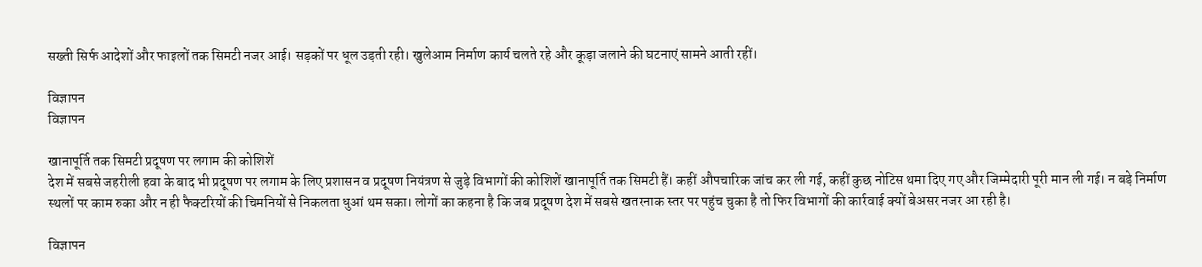सख्ती सिर्फ आदेशों और फाइलों तक सिमटी नजर आई। सड़कों पर धूल उड़ती रही। खुलेआम निर्माण कार्य चलते रहे और कूड़ा जलाने की घटनाएं सामने आती रहीं।

विज्ञापन
विज्ञापन

खानापूर्ति तक सिमटी प्रदूषण पर लगाम की कोशिशें
देश में सबसे जहरीली हवा के बाद भी प्रदूषण पर लगाम के लिए प्रशासन व प्रदूषण नियंत्रण से जुड़े विभागों की कोशिशें खानापूर्ति तक सिमटी हैं। कहीं औपचारिक जांच कर ली गई, कहीं कुछ नोटिस थमा दिए गए और जिम्मेदारी पूरी मान ली गई। न बड़े निर्माण स्थलों पर काम रुका और न ही फैक्टरियों की चिमनियों से निकलता धुआं थम सका। लोगों का कहना है कि जब प्रदूषण देश में सबसे खतरनाक स्तर पर पहुंच चुका है तो फिर विभागों की कार्रवाई क्यों बेअसर नजर आ रही है।

विज्ञापन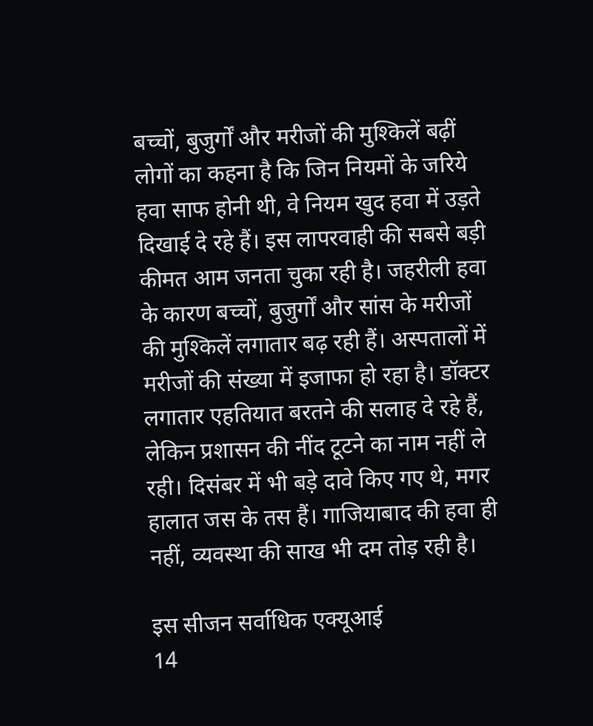बच्चों, बुजुर्गों और मरीजों की मुश्किलें बढ़ीं
लोगों का कहना है कि जिन नियमों के जरिये हवा साफ होनी थी, वे नियम खुद हवा में उड़ते दिखाई दे रहे हैं। इस लापरवाही की सबसे बड़ी कीमत आम जनता चुका रही है। जहरीली हवा के कारण बच्चों, बुजुर्गों और सांस के मरीजों की मुश्किलें लगातार बढ़ रही हैं। अस्पतालों में मरीजों की संख्या में इजाफा हो रहा है। डॉक्टर लगातार एहतियात बरतने की सलाह दे रहे हैं, लेकिन प्रशासन की नींद टूटने का नाम नहीं ले रही। दिसंबर में भी बड़े दावे किए गए थे, मगर हालात जस के तस हैं। गाजियाबाद की हवा ही नहीं, व्यवस्था की साख भी दम तोड़ रही है।

इस सीजन सर्वाधिक एक्यूआई
14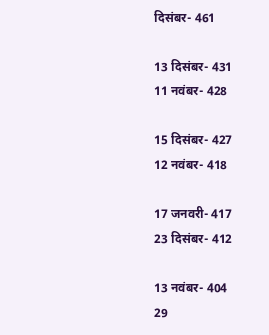दिसंबर- 461

13 दिसंबर- 431
11 नवंबर- 428

15 दिसंबर- 427
12 नवंबर- 418

17 जनवरी- 417
23 दिसंबर- 412

13 नवंबर- 404
29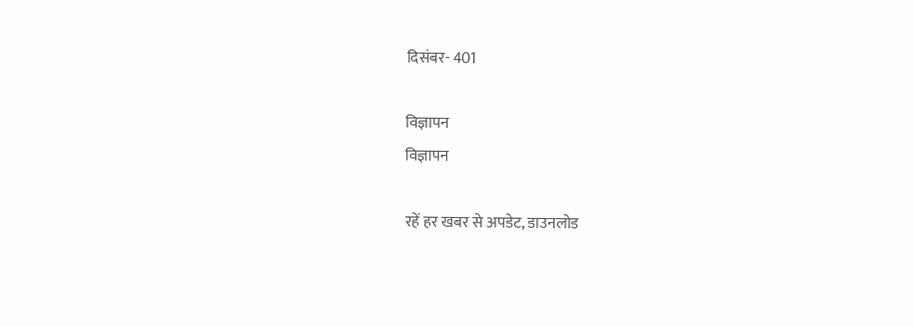दिसंबर- 401

विज्ञापन
विज्ञापन

रहें हर खबर से अपडेट, डाउनलोड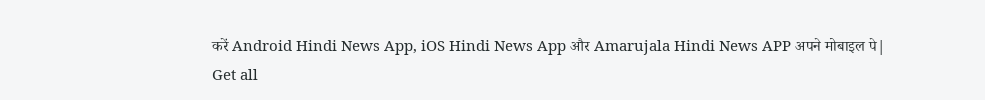करें Android Hindi News App, iOS Hindi News App और Amarujala Hindi News APP अपने मोबाइल पे|
Get all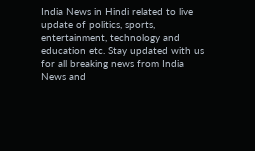India News in Hindi related to live update of politics, sports, entertainment, technology and education etc. Stay updated with us for all breaking news from India News and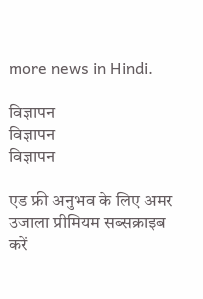more news in Hindi.

विज्ञापन
विज्ञापन
विज्ञापन

एड फ्री अनुभव के लिए अमर उजाला प्रीमियम सब्सक्राइब करें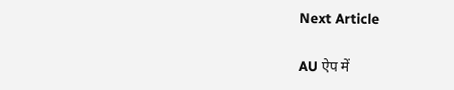Next Article

AU ऐप में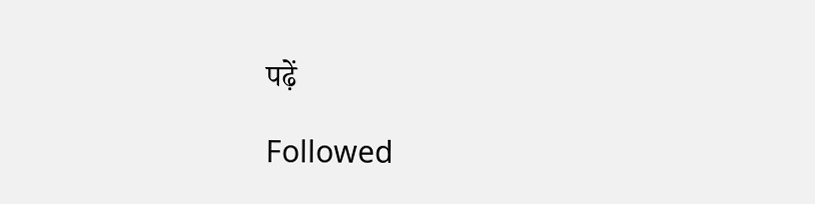पढ़ें

Followed